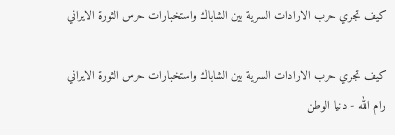كيف تجري حرب الارادات السرية بين الشاباك واستخبارات حرس الثورة الايراني

كيف تجري حرب الارادات السرية بين الشاباك واستخبارات حرس الثورة الايراني
رام الله - دنيا الوطن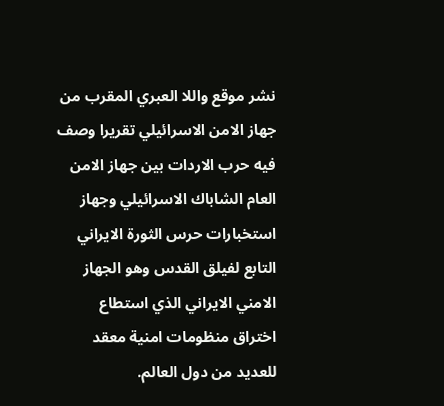نشر موقع واللا العبري المقرب من جهاز الامن الاسرائيلي تقريرا وصف فيه حرب الاردات بين جهاز الامن العام الشاباك الاسرائيلي وجهاز استخبارات حرس الثورة الايراني التابع لفيلق القدس وهو الجهاز الامني الايراني الذي استطاع اختراق منظومات امنية معقد للعديد من دول العالم.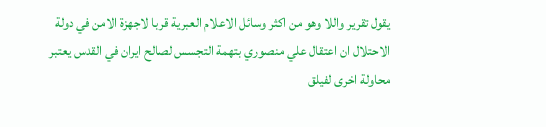يقول تقرير واللا وهو من اكثر وسائل الاعلام العبرية قربا لاجهزة الامن في دولة الاحتلال ان اعتقال علي منصوري بتهمة التجسس لصالح ايران في القدس يعتبر محاولة اخرى لفيلق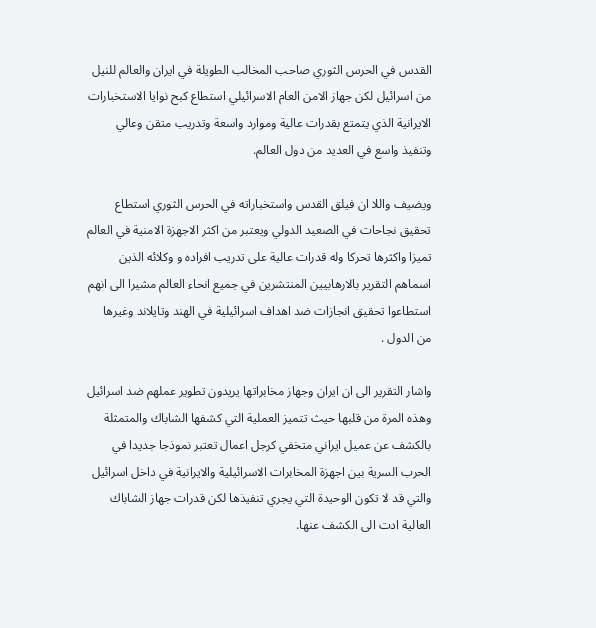القدس في الحرس الثوري صاحب المخالب الطويلة في ايران والعالم للنيل من اسرائيل لكن جهاز الامن العام الاسرائيلي استطاع كبح نوايا الاستخبارات الايرانية الذي يتمتع بقدرات عالية وموارد واسعة وتدريب متقن وعالي وتنفيذ واسع في العديد من دول العالم.

ويضيف واللا ان فيلق القدس واستخباراته في الحرس الثوري استطاع تحقيق نجاحات في الصعيد الدولي ويعتبر من اكثر الاجهزة الامنية في العالم تميزا واكثرها تحركا وله قدرات عالية على تدريب افراده و وكلائه الذين اسماهم التقرير بالارهابيين المنتشرين في جميع انحاء العالم مشيرا الى انهم استطاعوا تحقيق انجازات ضد اهداف اسرائيلية في الهند وتايلاند وغيرها من الدول .

واشار التقرير الى ان ايران وجهاز مخابراتها يريدون تطوير عملهم ضد اسرائيل وهذه المرة من قلبها حيث تتميز العملية التي كشفها الشاباك والمتمثلة بالكشف عن عميل ايراني متخفي كرجل اعمال تعتبر نموذجا جديدا في الحرب السرية بين اجهزة المخابرات الاسرائيلية والايرانية في داخل اسرائيل والتي قد لا تكون الوحيدة التي يجري تنفيذها لكن قدرات جهاز الشاباك العالية ادت الى الكشف عنها.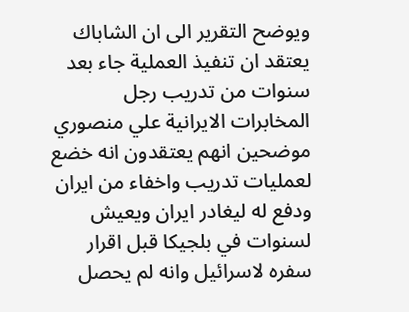ويوضح التقرير الى ان الشاباك يعتقد ان تنفيذ العملية جاء بعد سنوات من تدريب رجل المخابرات الايرانية علي منصوري موضحين انهم يعتقدون انه خضع لعمليات تدريب واخفاء من ايران ودفع له ليغادر ايران ويعيش لسنوات في بلجيكا قبل اقرار سفره لاسرائيل وانه لم يحصل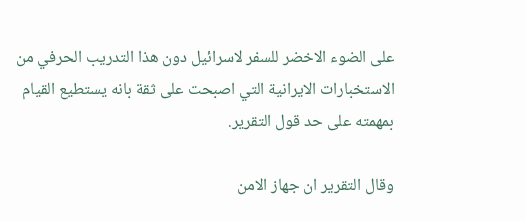على الضوء الاخضر للسفر لاسرائيل دون هذا التدريب الحرفي من الاستخبارات الايرانية التي اصبحت على ثقة بانه يستطيع القيام بمهمته على حد قول التقرير.

وقال التقرير ان جهاز الامن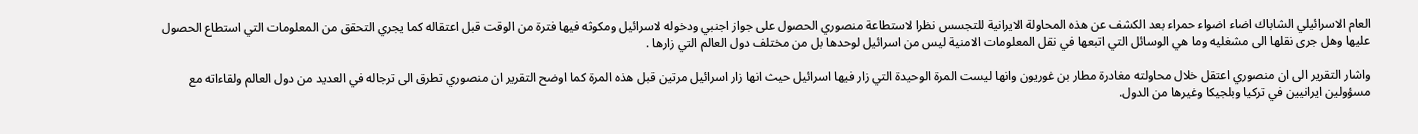العام الاسرائيلي الشاباك اضاء اضواء حمراء بعد الكشف عن هذه المحاولة الايرانية للتجسس نظرا لاستطاعة منصوري الحصول على جواز اجنبي ودخوله لاسرائيل ومكوثه فيها فترة من الوقت قبل اعتقاله كما يجري التحقق من المعلومات التي استطاع الحصول عليها وهل جرى نقلها الى مشغليه وما هي الوسائل التي اتبعها في نقل المعلومات الامنية ليس من اسرائيل لوحدها بل من مختلف دول العالم التي زارها .

واشار التقرير الى ان منصوري اعتقل خلال محاولته مغادرة مطار بن غوريون وانها ليست المرة الوحيدة التي زار فيها اسرائيل حيث انها زار اسرائيل مرتين قبل هذه المرة كما اوضح التقرير ان منصوري تطرق الى ترجاله في العديد من دول العالم ولقاءاته مع مسؤولين ايرانيين في تركيا وبلجيكا وغيرها من الدول.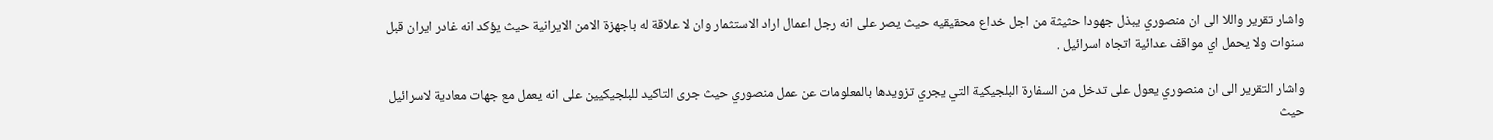واشار تقرير واللا الى ان منصوري يبذل جهودا حثيثة من اجل خداع محقيقيه حيث يصر على انه رجل اعمال اراد الاستثمار وان لا علاقة له باجهزة الامن الايرانية حيث يؤكد انه غادر ايران قبل سنوات ولا يحمل اي مواقف عدائية اتجاه اسرائيل .

واشار التقرير الى ان منصوري يعول على تدخل من السفارة البلجيكية التي يجري تزويدها بالمعلومات عن عمل منصوري حيث جرى التاكيد للبلجيكيين على انه يعمل مع جهات معادية لاسرائيل حيث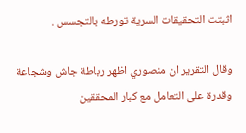اثبتت التحقيقات السرية تورطه بالتجسس .

وقال التقرير ان منصوري اظهر رباطة جاش وشجاعة وقدرة على التعامل مع كبار المحققين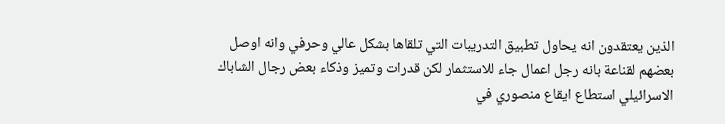الذين يعتقدون انه يحاول تطبيق التدريبات التي تلقاها بشكل عالي وحرفي وانه اوصل بعضهم لقناعة بانه رجل اعمال جاء للاستثمار لكن قدرات وتميز وذكاء بعض رجال الشاباك الاسرائيلي استطاع ايقاع منصوري في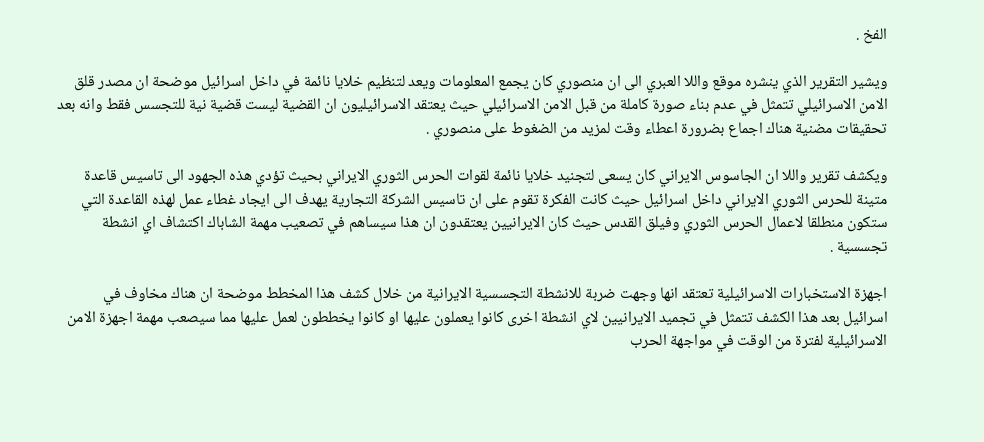الفخ .

ويشير التقرير الذي ينشره موقع واللا العبري الى ان منصوري كان يجمع المعلومات ويعد لتنظيم خلايا نائمة في داخل اسرائيل موضحة ان مصدر قلق الامن الاسرائيلي تتمثل في عدم بناء صورة كاملة من قبل الامن الاسرائيلي حيث يعتقد الاسرائيليون ان القضية ليست قضية نية للتجسس فقط وانه بعد تحقيقات مضنية هناك اجماع بضرورة اعطاء وقت لمزيد من الضغوط على منصوري .

ويكشف تقرير واللا ان الجاسوس الايراني كان يسعى لتجنيد خلايا نائمة لقوات الحرس الثوري الايراني بحيث تؤدي هذه الجهود الى تاسيس قاعدة متينة للحرس الثوري الايراني داخل اسرائيل حيث كانت الفكرة تقوم على ان تاسيس الشركة التجارية يهدف الى ايجاد غطاء عمل لهذه القاعدة التي ستكون منطلقا لاعمال الحرس الثوري وفيلق القدس حيث كان الايرانيين يعتقدون ان هذا سيساهم في تصعيب مهمة الشاباك اكتشاف اي انشطة تجسسية .

اجهزة الاستخبارات الاسرائيلية تعتقد انها وجهت ضربة للانشطة التجسسية الايرانية من خلال كشف هذا المخطط موضحة ان هناك مخاوف في اسرائيل بعد هذا الكشف تتمثل في تجميد الايرانيين لاي انشطة اخرى كانوا يعملون عليها او كانوا يخططون لعمل عليها مما سيصعب مهمة اجهزة الامن الاسرائيلية لفترة من الوقت في مواجهة الحرب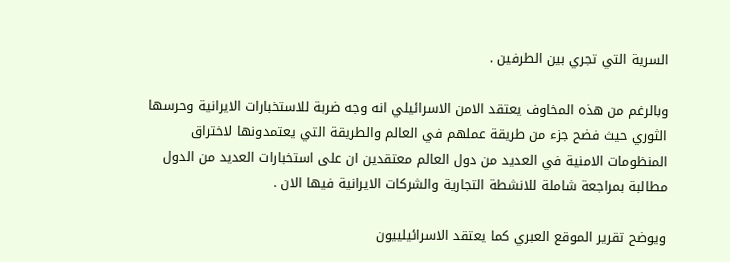السرية التي تجري بين الطرفين .

وبالرغم من هذه المخاوف يعتقد الامن الاسرائيلي انه وجه ضربة للاستخبارات الايرانية وحرسها الثوري حيث فضح جزء من طريقة عملهم في العالم والطريقة التي يعتمدونها لاختراق المنظومات الامنية في العديد من دول العالم معتقدين ان على استخبارات العديد من الدول مطالبة بمراجعة شاملة للانشطة التجارية والشركات الايرانية فيها الان .

ويوضح تقرير الموقع العبري كما يعتقد الاسرائيلييون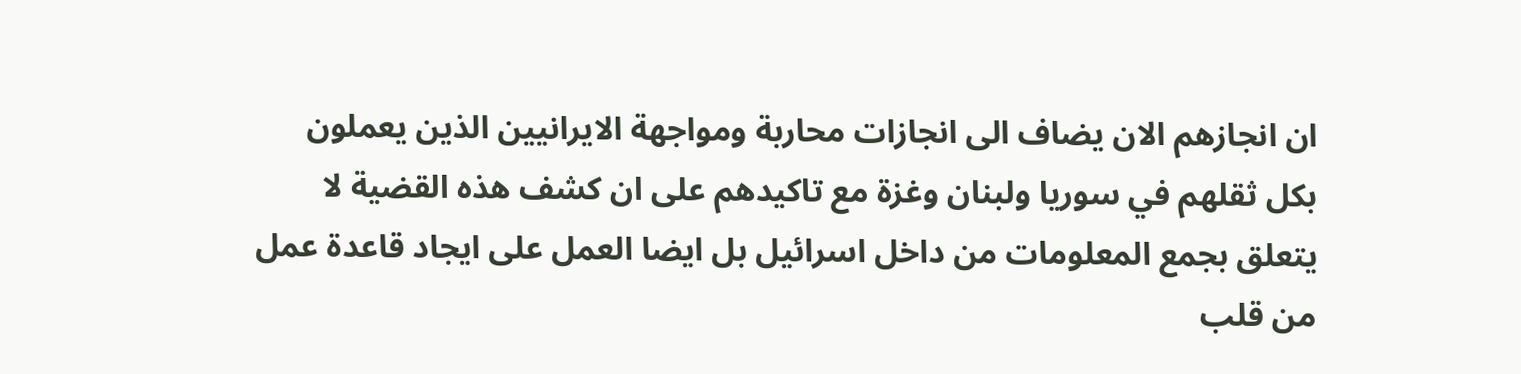ان انجازهم الان يضاف الى انجازات محاربة ومواجهة الايرانيين الذين يعملون بكل ثقلهم في سوريا ولبنان وغزة مع تاكيدهم على ان كشف هذه القضية لا يتعلق بجمع المعلومات من داخل اسرائيل بل ايضا العمل على ايجاد قاعدة عمل من قلب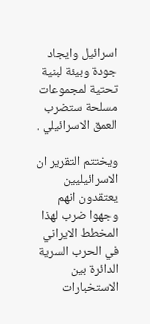اسرائيل وايجاد جودة وبيئة لبنية تحتية لمجموعات مسلحة ستضرب العمق الاسرائيلي .

ويختتم التقرير ان الاسرائيليين يعتقدون انهم وجهوا ضرب لهذا المخطط الايراني في الحرب السرية الدائرة بين الاستخبارات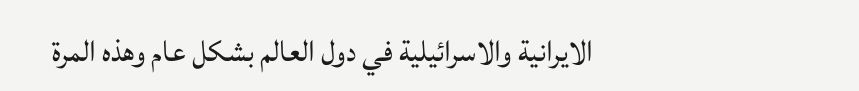الايرانية والاسرائيلية في دول العالم بشكل عام وهذه المرة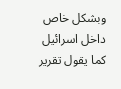وبشكل خاص داخل اسرائيل كما يقول تقرير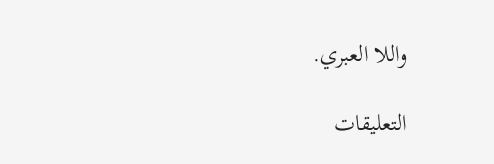واللا العبري.

التعليقات